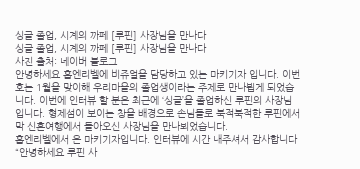싱글 졸업, 시계의 까페 [루핀] 사장님을 만나다
싱글 졸업, 시계의 까페 [루핀] 사장님을 만나다
사진 출처: 네이버 블로그
안녕하세요 홉엔리벨에 비쥬얼을 담당하고 있는 마키기자 입니다. 이번호는 1월을 맞이해 우리마을의 졸업생이라는 주제로 만나뵙게 되었습니다. 이번에 인터뷰 할 분은 최근에 ‘싱글’을 졸업하신 루핀의 사장님 입니다. 형제섬이 보이는 창을 배경으로 손님들로 북적북적한 루핀에서 막 신혼여행에서 돌아오신 사장님을 만나뵈었습니다.
홉엔리벨에서 온 마키기자입니다. 인터뷰에 시간 내주셔서 감사합니다
“안녕하세요 루핀 사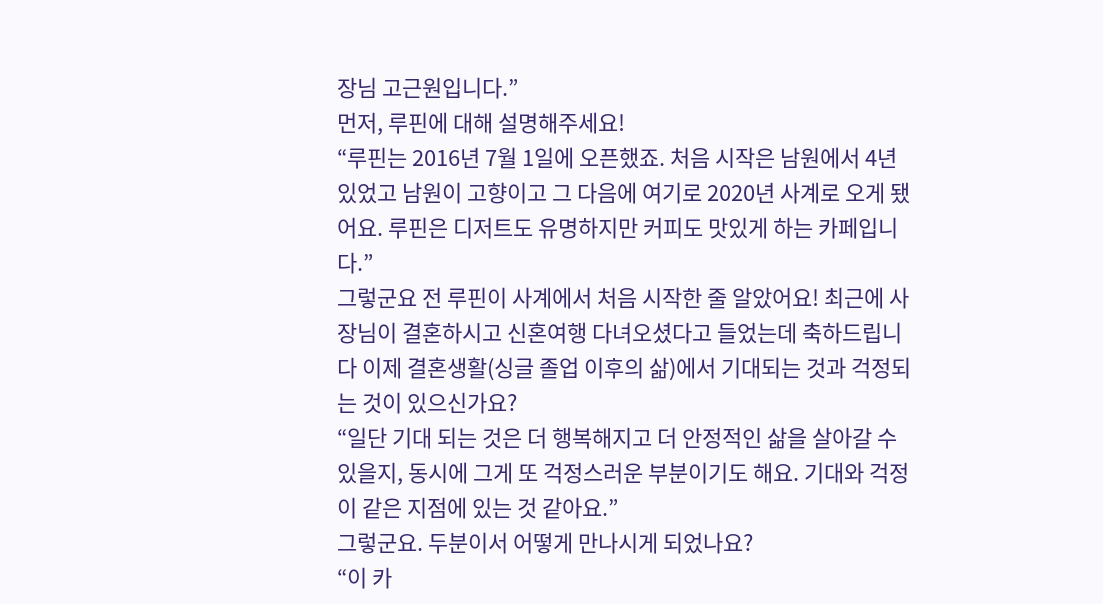장님 고근원입니다.”
먼저, 루핀에 대해 설명해주세요!
“루핀는 2016년 7월 1일에 오픈했죠. 처음 시작은 남원에서 4년 있었고 남원이 고향이고 그 다음에 여기로 2020년 사계로 오게 됐어요. 루핀은 디저트도 유명하지만 커피도 맛있게 하는 카페입니다.”
그렇군요 전 루핀이 사계에서 처음 시작한 줄 알았어요! 최근에 사장님이 결혼하시고 신혼여행 다녀오셨다고 들었는데 축하드립니다 이제 결혼생활(싱글 졸업 이후의 삶)에서 기대되는 것과 걱정되는 것이 있으신가요?
“일단 기대 되는 것은 더 행복해지고 더 안정적인 삶을 살아갈 수 있을지, 동시에 그게 또 걱정스러운 부분이기도 해요. 기대와 걱정이 같은 지점에 있는 것 같아요.”
그렇군요. 두분이서 어떻게 만나시게 되었나요?
“이 카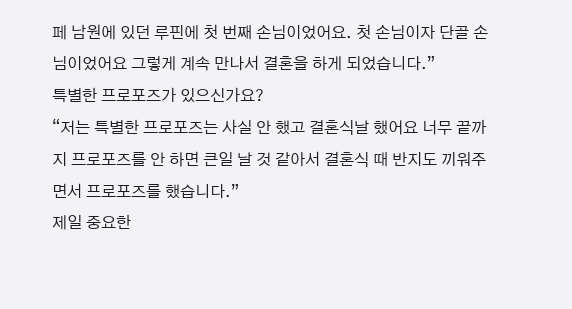페 남원에 있던 루핀에 첫 번째 손님이었어요. 첫 손님이자 단골 손님이었어요 그렇게 계속 만나서 결혼을 하게 되었습니다.”
특별한 프로포즈가 있으신가요?
“저는 특별한 프로포즈는 사실 안 했고 결혼식날 했어요 너무 끝까지 프로포즈를 안 하면 큰일 날 것 같아서 결혼식 때 반지도 끼워주면서 프로포즈를 했습니다.”
제일 중요한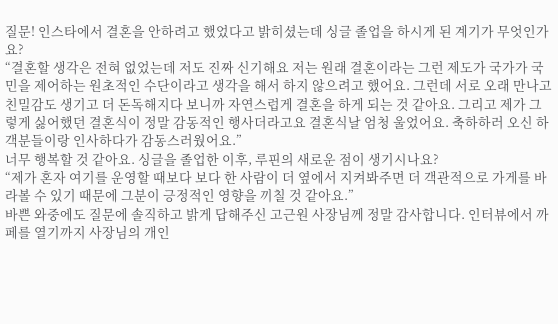질문! 인스타에서 결혼을 안하려고 했었다고 밝히셨는데 싱글 졸업을 하시게 된 계기가 무엇인가요?
“결혼할 생각은 전혀 없었는데 저도 진짜 신기해요 저는 원래 결혼이라는 그런 제도가 국가가 국민을 제어하는 원초적인 수단이라고 생각을 해서 하지 않으려고 했어요. 그런데 서로 오래 만나고 친밀감도 생기고 더 돈독해지다 보니까 자연스럽게 결혼을 하게 되는 것 같아요. 그리고 제가 그렇게 싫어했던 결혼식이 정말 감동적인 행사더라고요 결혼식날 엄청 울었어요. 축하하러 오신 하객분들이랑 인사하다가 감동스러웠어요.”
너무 행복할 것 같아요. 싱글을 졸업한 이후, 루핀의 새로운 점이 생기시나요?
“제가 혼자 여기를 운영할 때보다 보다 한 사람이 더 옆에서 지켜봐주면 더 객관적으로 가게를 바라볼 수 있기 때문에 그분이 긍정적인 영향을 끼칠 것 같아요.”
바쁜 와중에도 질문에 솔직하고 밝게 답해주신 고근원 사장님께 정말 감사합니다. 인터뷰에서 까페를 열기까지 사장님의 개인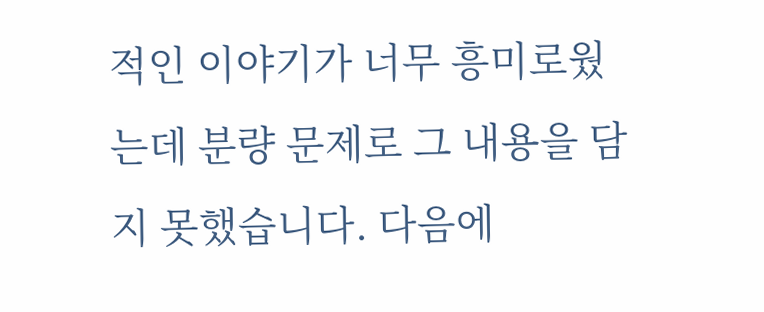적인 이야기가 너무 흥미로웠는데 분량 문제로 그 내용을 담지 못했습니다. 다음에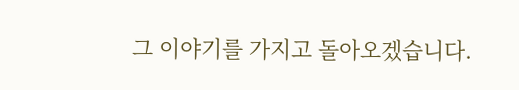그 이야기를 가지고 돌아오겠습니다.